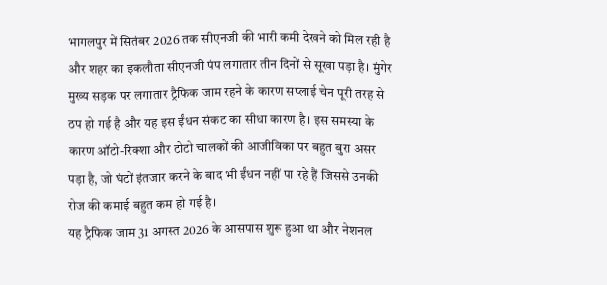भागलपुर में सितंबर 2026 तक सीएनजी की भारी कमी देखने को मिल रही है और शहर का इकलौता सीएनजी पंप लगातार तीन दिनों से सूखा पड़ा है। मुंगेर मुख्य सड़क पर लगातार ट्रैफिक जाम रहने के कारण सप्लाई चेन पूरी तरह से ठप हो गई है और यह इस ईंधन संकट का सीधा कारण है। इस समस्या के कारण ऑटो-रिक्शा और टोटो चालकों की आजीविका पर बहुत बुरा असर पड़ा है, जो घंटों इंतजार करने के बाद भी ईंधन नहीं पा रहे हैं जिससे उनकी रोज की कमाई बहुत कम हो गई है।
यह ट्रैफिक जाम 31 अगस्त 2026 के आसपास शुरू हुआ था और नेशनल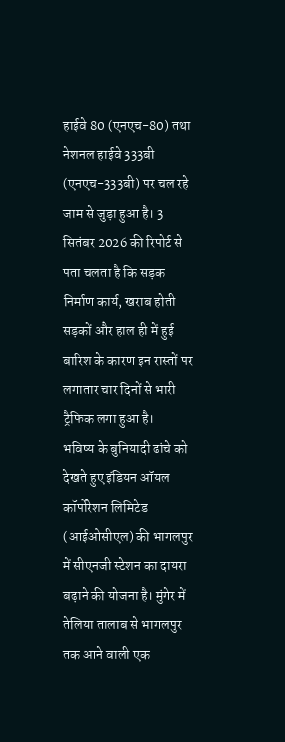हाईवे 80 (एनएच-80) तथा नेशनल हाईवे 333बी (एनएच-333बी) पर चल रहे जाम से जुड़ा हुआ है। 3 सितंबर 2026 की रिपोर्ट से पता चलता है कि सड़क निर्माण कार्य, खराब होती सड़कों और हाल ही में हुई बारिश के कारण इन रास्तों पर लगातार चार दिनों से भारी ट्रैफिक लगा हुआ है।
भविष्य के बुनियादी ढांचे को देखते हुए इंडियन ऑयल कॉर्पोरेशन लिमिटेड (आईओसीएल) की भागलपुर में सीएनजी स्टेशन का दायरा बढ़ाने की योजना है। मुंगेर में तेलिया तालाब से भागलपुर तक आने वाली एक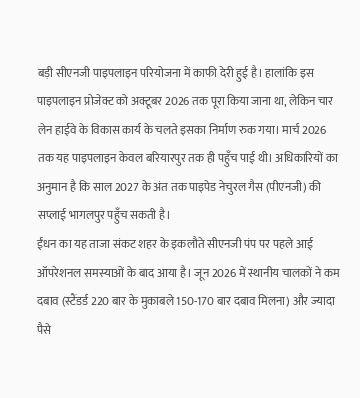बड़ी सीएनजी पाइपलाइन परियोजना में काफी देरी हुई है। हालांकि इस पाइपलाइन प्रोजेक्ट को अक्टूबर 2026 तक पूरा किया जाना था, लेकिन चार लेन हाईवे के विकास कार्य के चलते इसका निर्माण रुक गया। मार्च 2026 तक यह पाइपलाइन केवल बरियारपुर तक ही पहुँच पाई थी। अधिकारियों का अनुमान है कि साल 2027 के अंत तक पाइपेड नेचुरल गैस (पीएनजी) की सप्लाई भागलपुर पहुँच सकती है।
ईंधन का यह ताजा संकट शहर के इकलौते सीएनजी पंप पर पहले आई ऑपरेशनल समस्याओं के बाद आया है। जून 2026 में स्थानीय चालकों ने कम दबाव (स्टैंडर्ड 220 बार के मुकाबले 150-170 बार दबाव मिलना) और ज्यादा पैसे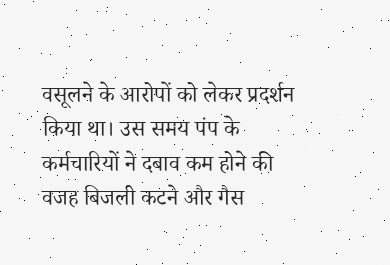वसूलने के आरोपों को लेकर प्रदर्शन किया था। उस समय पंप के कर्मचारियों ने दबाव कम होने की वजह बिजली कटने और गैस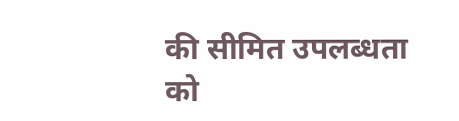की सीमित उपलब्धता को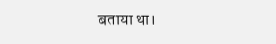बताया था।